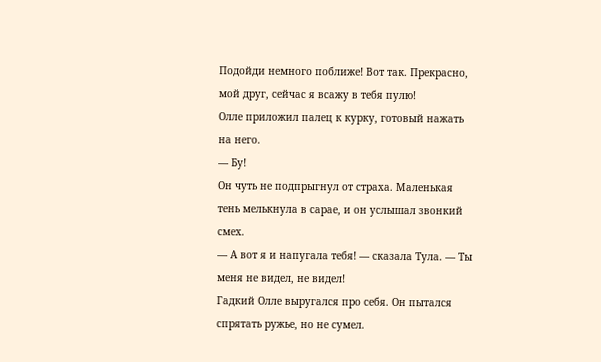Подойди немного поближе! Вот так. Прекрасно, мой друг, сейчас я всажу в тебя пулю!
Олле приложил палец к курку, готовый нажать на него.
— Бу!
Он чуть не подпрыгнул от страха. Маленькая тень мелькнула в сарае, и он услышал звонкий смех.
— А вот я и напугала тебя! — сказала Тула. — Ты меня не видел, не видел!
Гадкий Олле выругался про себя. Он пытался спрятать ружье, но не сумел.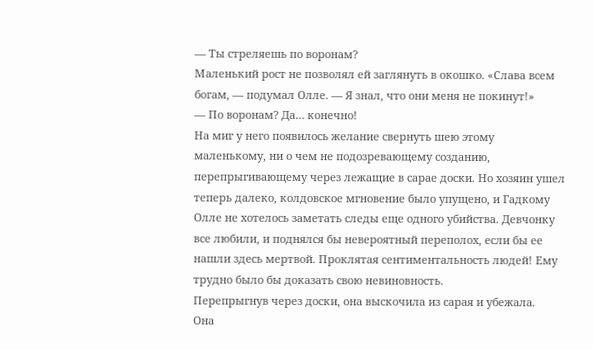— Ты стреляешь по воронам?
Маленький рост не позволял ей заглянуть в окошко. «Слава всем богам, — подумал Олле. — Я знал, что они меня не покинут!»
— По воронам? Да… конечно!
На миг у него появилось желание свернуть шею этому маленькому, ни о чем не подозревающему созданию, перепрыгивающему через лежащие в сарае доски. Но хозяин ушел теперь далеко, колдовское мгновение было упущено, и Гадкому Олле не хотелось заметать следы еще одного убийства. Девчонку все любили, и поднялся бы невероятный переполох, если бы ее нашли здесь мертвой. Проклятая сентиментальность людей! Ему трудно было бы доказать свою невиновность.
Перепрыгнув через доски, она выскочила из сарая и убежала.
Она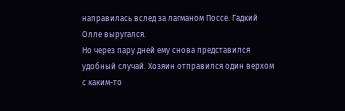направилась вслед за лагманом Поссе. Гадкий Олле выругался.
Но через пару дней ему снова представился удобный случай. Хозяин отправился один верхом с каким-то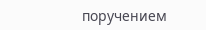поручением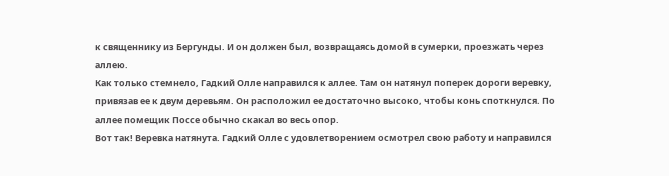к священнику из Бергунды. И он должен был, возвращаясь домой в сумерки, проезжать через аллею.
Как только стемнело, Гадкий Олле направился к аллее. Там он натянул поперек дороги веревку, привязав ее к двум деревьям. Он расположил ее достаточно высоко, чтобы конь споткнулся. По аллее помещик Поссе обычно скакал во весь опор.
Вот так! Веревка натянута. Гадкий Олле с удовлетворением осмотрел свою работу и направился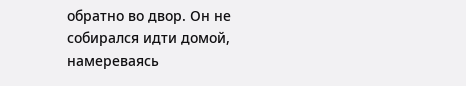обратно во двор. Он не собирался идти домой, намереваясь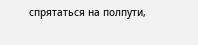спрятаться на полпути,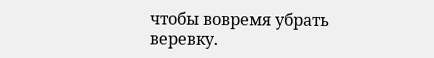чтобы вовремя убрать веревку.